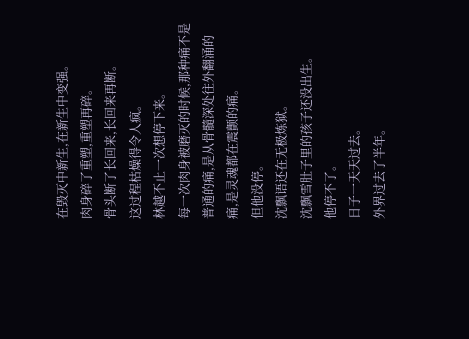在毁灭中新生,在新生中变强。
肉身碎了重塑,重塑再碎。
骨头断了长回来,长回来再断。
这过程枯燥得令人疯。
林越不止一次想停下来。
每一次肉身被磨灭的时候,那种痛不是普通的痛,是从骨髓深处往外翻涌的痛,是灵魂都在震颤的痛。
但他没停。
沈飘语还在无极炼狱。
沈飘雪肚子里的孩子还没出生。
他停不了。
日子一天天过去。
外界过去了半年。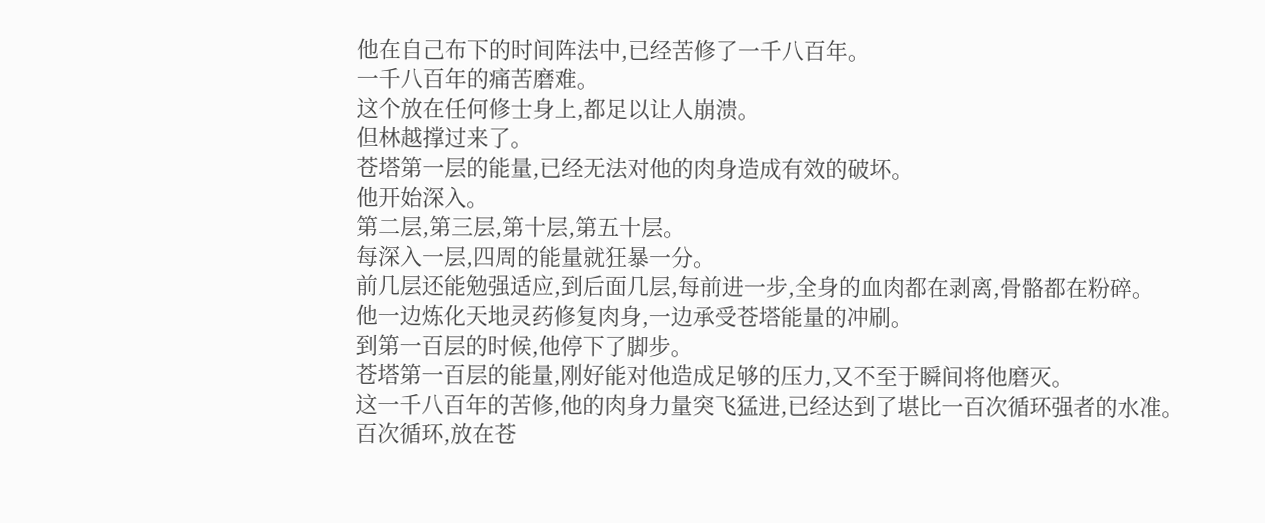他在自己布下的时间阵法中,已经苦修了一千八百年。
一千八百年的痛苦磨难。
这个放在任何修士身上,都足以让人崩溃。
但林越撑过来了。
苍塔第一层的能量,已经无法对他的肉身造成有效的破坏。
他开始深入。
第二层,第三层,第十层,第五十层。
每深入一层,四周的能量就狂暴一分。
前几层还能勉强适应,到后面几层,每前进一步,全身的血肉都在剥离,骨骼都在粉碎。
他一边炼化天地灵药修复肉身,一边承受苍塔能量的冲刷。
到第一百层的时候,他停下了脚步。
苍塔第一百层的能量,刚好能对他造成足够的压力,又不至于瞬间将他磨灭。
这一千八百年的苦修,他的肉身力量突飞猛进,已经达到了堪比一百次循环强者的水准。
百次循环,放在苍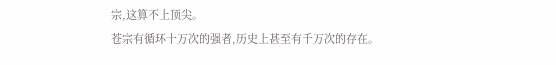宗,这算不上顶尖。
苍宗有循环十万次的强者,历史上甚至有千万次的存在。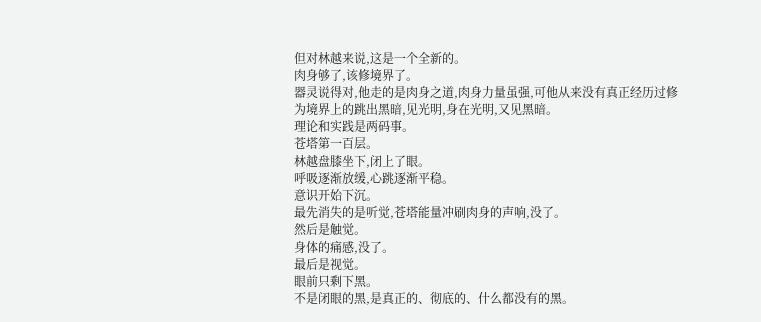但对林越来说,这是一个全新的。
肉身够了,该修境界了。
器灵说得对,他走的是肉身之道,肉身力量虽强,可他从来没有真正经历过修为境界上的跳出黑暗,见光明,身在光明,又见黑暗。
理论和实践是两码事。
苍塔第一百层。
林越盘膝坐下,闭上了眼。
呼吸逐渐放缓,心跳逐渐平稳。
意识开始下沉。
最先消失的是听觉,苍塔能量冲刷肉身的声响,没了。
然后是触觉。
身体的痛感,没了。
最后是视觉。
眼前只剩下黑。
不是闭眼的黑,是真正的、彻底的、什么都没有的黑。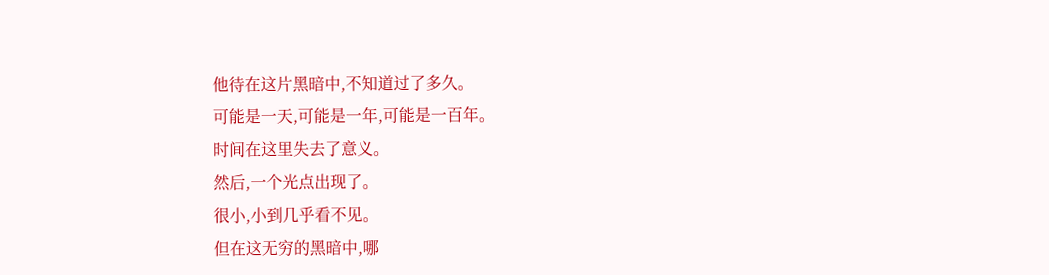他待在这片黑暗中,不知道过了多久。
可能是一天,可能是一年,可能是一百年。
时间在这里失去了意义。
然后,一个光点出现了。
很小,小到几乎看不见。
但在这无穷的黑暗中,哪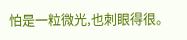怕是一粒微光,也刺眼得很。